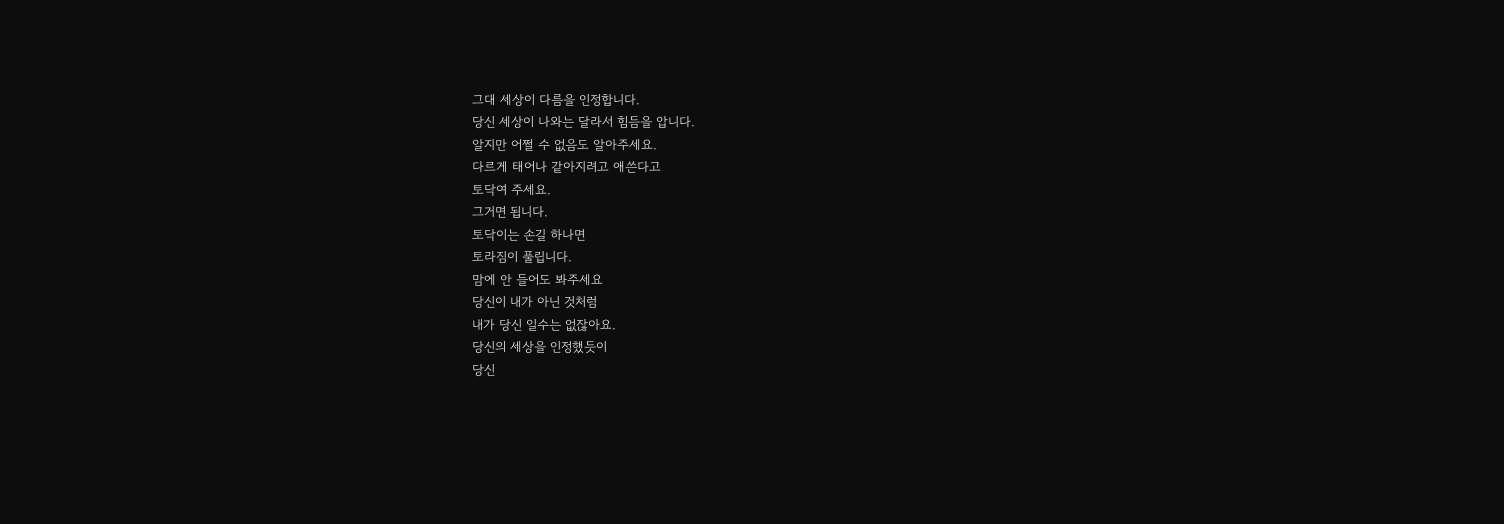그대 세상이 다름을 인정합니다.
당신 세상이 나와는 달라서 힘듬을 압니다.
알지만 어쩔 수 없음도 알아주세요.
다르게 태어나 같아지려고 애쓴다고
토닥여 주세요.
그거면 됩니다.
토닥이는 손길 하나면
토라짐이 풀립니다.
맘에 안 들어도 봐주세요
당신이 내가 아닌 것처럼
내가 당신 일수는 없잖아요.
당신의 세상을 인정했듯이
당신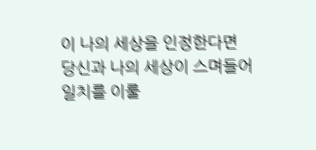이 나의 세상을 인정한다면
당신과 나의 세상이 스며들어
일치를 이룰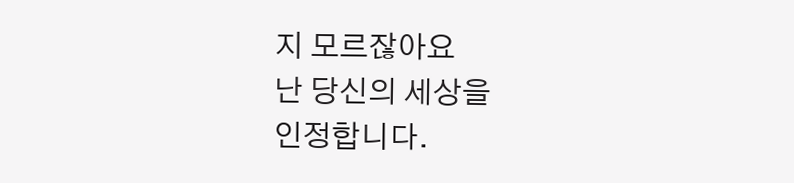지 모르잖아요
난 당신의 세상을
인정합니다.